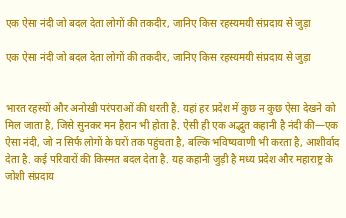एक ऐसा नंदी जो बदल देता लोगों की तकदीर, जानिए किस रहस्यमयी संप्रदाय से जुड़ा

एक ऐसा नंदी जो बदल देता लोगों की तकदीर, जानिए किस रहस्यमयी संप्रदाय से जुड़ा


भारत रहस्यों और अनोखी परंपराओं की धरती है. यहां हर प्रदेश में कुछ न कुछ ऐसा देखने को मिल जाता है, जिसे सुनकर मन हैरान भी होता है. ऐसी ही एक अद्भुत कहानी है नंदी की—एक ऐसा नंदी, जो न सिर्फ लोगों के घरों तक पहुंचता है, बल्कि भविष्यवाणी भी करता है, आशीर्वाद देता है. कई परिवारों की किस्मत बदल देता है. यह कहानी जुड़ी है मध्य प्रदेश और महाराष्ट्र के जोशी संप्रदाय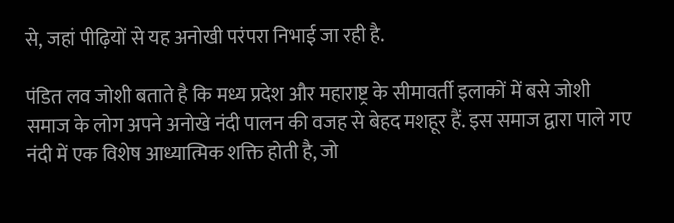से, जहां पीढ़ियों से यह अनोखी परंपरा निभाई जा रही है.

पंडित लव जोशी बताते है कि मध्य प्रदेश और महाराष्ट्र के सीमावर्ती इलाकों में बसे जोशी समाज के लोग अपने अनोखे नंदी पालन की वजह से बेहद मशहूर हैं. इस समाज द्वारा पाले गए नंदी में एक विशेष आध्यात्मिक शक्ति होती है, जो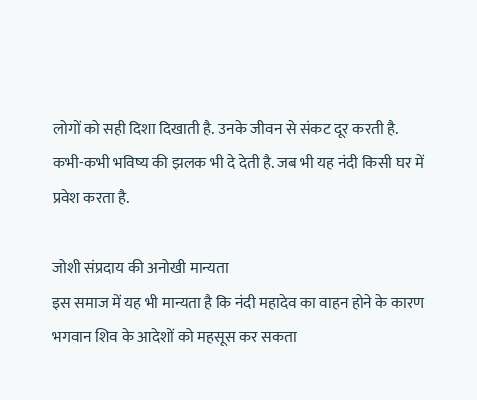लोगों को सही दिशा दिखाती है. उनके जीवन से संकट दूर करती है. कभी-कभी भविष्य की झलक भी दे देती है. जब भी यह नंदी किसी घर में प्रवेश करता है.

जोशी संप्रदाय की अनोखी मान्यता
इस समाज में यह भी मान्यता है कि नंदी महादेव का वाहन होने के कारण भगवान शिव के आदेशों को महसूस कर सकता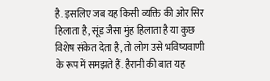है. इसलिए जब यह किसी व्यक्ति की ओर सिर हिलाता है, सूंड जैसा मुंह हिलाता है या कुछ विशेष संकेत देता है, तो लोग उसे भविष्यवाणी के रूप में समझते हैं. हैरानी की बात यह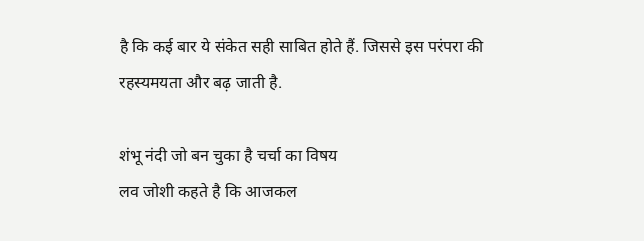है कि कई बार ये संकेत सही साबित होते हैं. जिससे इस परंपरा की रहस्यमयता और बढ़ जाती है.

शंभू नंदी जो बन चुका है चर्चा का विषय
लव जोशी कहते है कि आजकल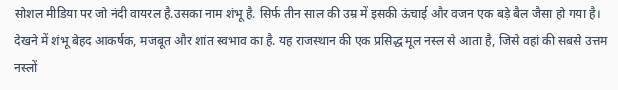सोशल मीडिया पर जो नंदी वायरल है.उसका नाम शंभू है. सिर्फ तीन साल की उम्र में इसकी ऊंचाई और वजन एक बड़े बैल जैसा हो गया है। देखने में शंभू बेहद आकर्षक, मजबूत और शांत स्वभाव का है. यह राजस्थान की एक प्रसिद्ध मूल नस्ल से आता है, जिसे वहां की सबसे उत्तम नस्लों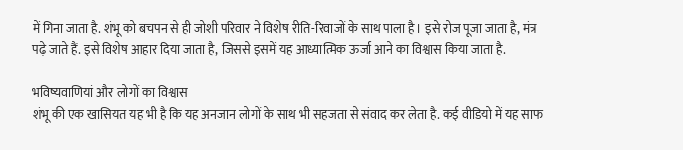में गिना जाता है. शंभू को बचपन से ही जोशी परिवार ने विशेष रीति-रिवाजों के साथ पाला है। इसे रोज पूजा जाता है, मंत्र पढ़े जाते हैं. इसे विशेष आहार दिया जाता है, जिससे इसमें यह आध्यात्मिक ऊर्जा आने का विश्वास किया जाता है.

भविष्यवाणियां और लोगों का विश्वास
शंभू की एक खासियत यह भी है कि यह अनजान लोगों के साथ भी सहजता से संवाद कर लेता है. कई वीडियो में यह साफ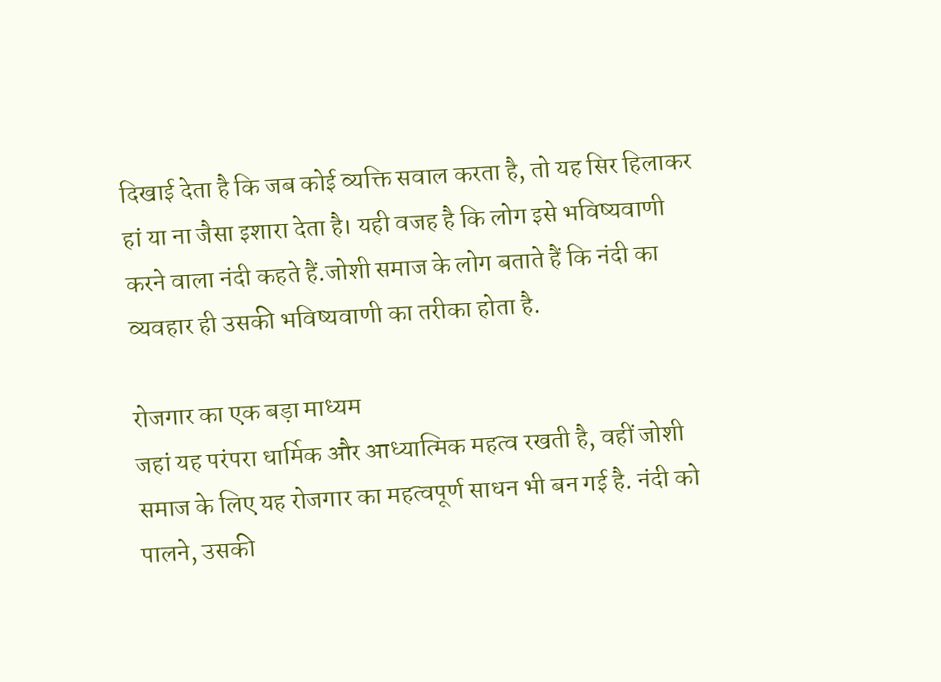दिखाई देता है कि जब कोई व्यक्ति सवाल करता है, तो यह सिर हिलाकर हां या ना जैसा इशारा देता है। यही वजह है कि लोग इसे भविष्यवाणी करने वाला नंदी कहते हैं.जोशी समाज के लोग बताते हैं कि नंदी का व्यवहार ही उसकी भविष्यवाणी का तरीका होता है.

रोजगार का एक बड़ा माध्यम
जहां यह परंपरा धार्मिक और आध्यात्मिक महत्व रखती है, वहीं जोशी समाज के लिए यह रोजगार का महत्वपूर्ण साधन भी बन गई है. नंदी को पालने, उसकी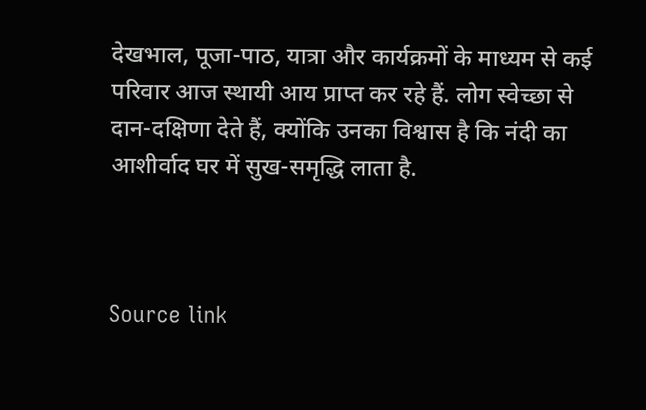देखभाल, पूजा-पाठ, यात्रा और कार्यक्रमों के माध्यम से कई परिवार आज स्थायी आय प्राप्त कर रहे हैं. लोग स्वेच्छा से दान-दक्षिणा देते हैं, क्योंकि उनका विश्वास है कि नंदी का आशीर्वाद घर में सुख-समृद्धि लाता है.



Source link